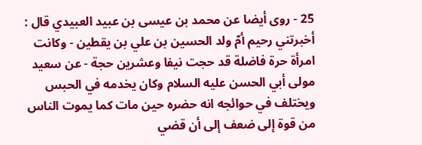25 - روى أيضا عن محمد بن عيسى بن عبيد العبيدي قال : أخبرتني رحيم أمّ ولد الحسين بن علي بن يقطين - وكانت امرأة حرة فاضلة قد حجت نيفا وعشرين حجة - عن سعيد مولى أبي الحسن عليه السلام وكان يخدمه في الحبس ويختلف في حوائجه انه حضره حين مات كما يموت الناس من قوة إلى ضعف إلى أن قضي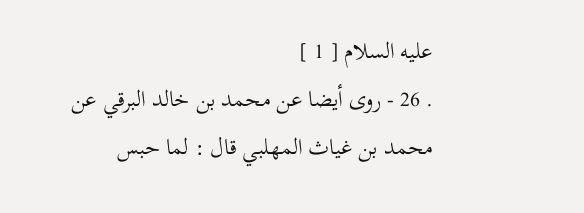عليه السلام [ 1 ]
. 26 - روى أيضا عن محمد بن خالد البرقي عن محمد بن غياث المهلبي قال : لما حبس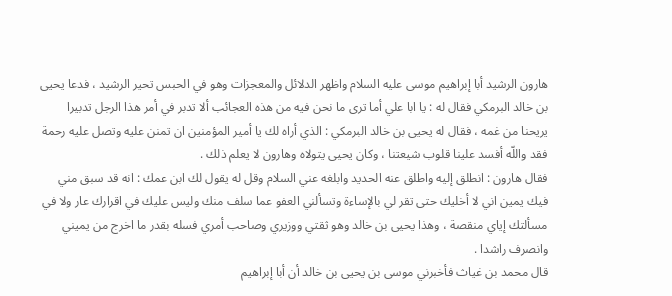هارون الرشيد أبا إبراهيم موسى عليه السلام واظهر الدلائل والمعجزات وهو في الحبس تحير الرشيد ، فدعا يحيى بن خالد البرمكي فقال له : يا ابا علي أما ترى ما نحن فيه من هذه العجائب ألا تدبر في أمر هذا الرجل تدبيرا يريحنا من غمه ، فقال له يحيى بن خالد البرمكي : الذي أراه لك يا أمير المؤمنين ان تمنن عليه وتصل عليه رحمة فقد واللّه أفسد علينا قلوب شيعتنا ، وكان يحيى يتولاه وهارون لا يعلم ذلك .
فقال هارون : انطلق إليه واطلق عنه الحديد وابلغه عني السلام وقل له يقول لك ابن عمك : انه قد سبق مني فيك يمين اني لا أخليك حتى تقر لي بالإساءة وتسألني العفو عما سلف منك وليس عليك في اقرارك عار ولا في مسألتك إياي منقصة ، وهذا يحيى بن خالد وهو ثقتي ووزيري وصاحب أمري فسله بقدر ما اخرج من يميني وانصرف راشدا .
قال محمد بن غياث فأخبرني موسى بن يحيى بن خالد أن أبا إبراهيم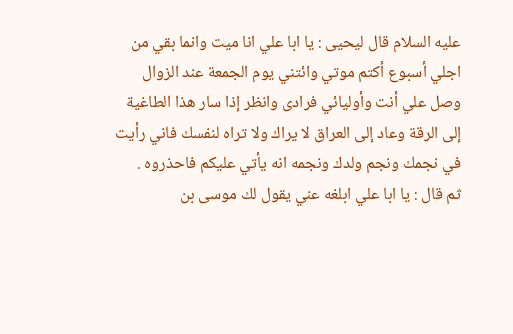عليه السلام قال ليحيى : يا ابا علي انا ميت وانما بقي من اجلي أسبوع أكتم موتي وائتني يوم الجمعة عند الزوال وصل علي أنت وأوليائي فرادى وانظر إذا سار هذا الطاغية إلى الرقة وعاد إلى العراق لا يراك ولا تراه لنفسك فاني رأيت في نجمك ونجم ولدك ونجمه انه يأتي عليكم فاحذروه .
ثم قال : يا ابا علي ابلغه عني يقول لك موسى بن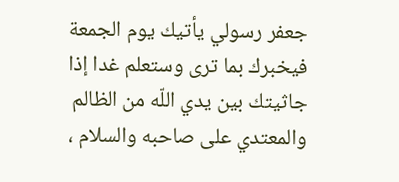جعفر رسولي يأتيك يوم الجمعة فيخبرك بما ترى وستعلم غدا إذا جاثيتك بين يدي اللّه من الظالم والمعتدي على صاحبه والسلام ،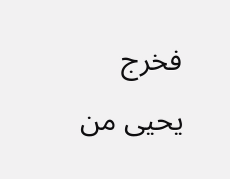فخرج يحيى من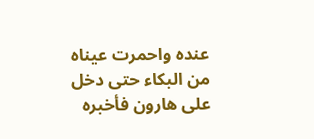عنده واحمرت عيناه من البكاء حتى دخل على هارون فأخبره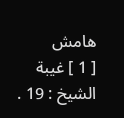هامش
[ 1 ] غيبة الشيخ : 19 .